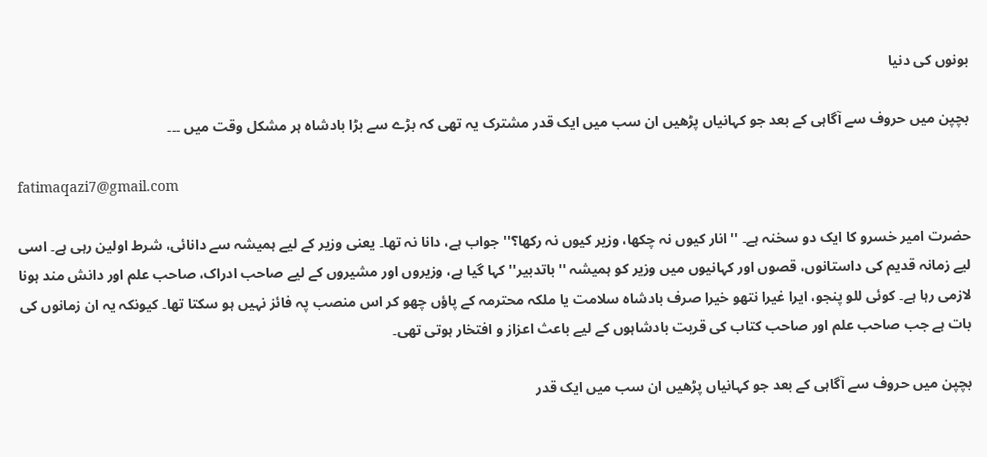بونوں کی دنیا

بچپن میں حروف سے آگاہی کے بعد جو کہانیاں پڑھیں ان سب میں ایک قدر مشترک یہ تھی کہ بڑے سے بڑا بادشاہ ہر مشکل وقت میں ۔۔۔

fatimaqazi7@gmail.com

حضرت امیر خسرو کا ایک دو سخنہ ہے۔ ''انار کیوں نہ چکھا، وزیر کیوں نہ رکھا؟'' جواب ہے، دانا نہ تھا۔ یعنی وزیر کے لیے ہمیشہ سے دانائی، شرط اولین رہی ہے۔ اسی لیے زمانہ قدیم کی داستانوں، قصوں اور کہانیوں میں وزیر کو ہمیشہ ''باتدبیر'' کہا گیا ہے، وزیروں اور مشیروں کے لیے صاحب ادراک، صاحب علم اور دانش مند ہونا لازمی رہا ہے۔ کوئی للو پنجو، ایرا غیرا نتھو خیرا صرف بادشاہ سلامت یا ملکہ محترمہ کے پاؤں چھو کر اس منصب پہ فائز نہیں ہو سکتا تھا۔ کیونکہ یہ ان زمانوں کی بات ہے جب صاحب علم اور صاحب کتاب کی قربت بادشاہوں کے لیے باعث اعزاز و افتخار ہوتی تھی۔

بچپن میں حروف سے آگاہی کے بعد جو کہانیاں پڑھیں ان سب میں ایک قدر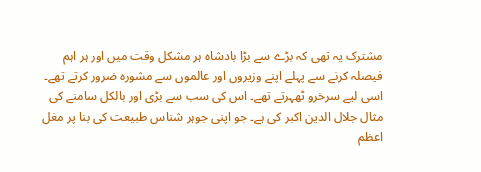مشترک یہ تھی کہ بڑے سے بڑا بادشاہ ہر مشکل وقت میں اور ہر اہم فیصلہ کرنے سے پہلے اپنے وزیروں اور عالموں سے مشورہ ضرور کرتے تھے۔ اسی لیے سرخرو ٹھہرتے تھے۔ اس کی سب سے بڑی اور بالکل سامنے کی مثال جلال الدین اکبر کی ہے۔ جو اپنی جوہر شناس طبیعت کی بنا پر مغل اعظم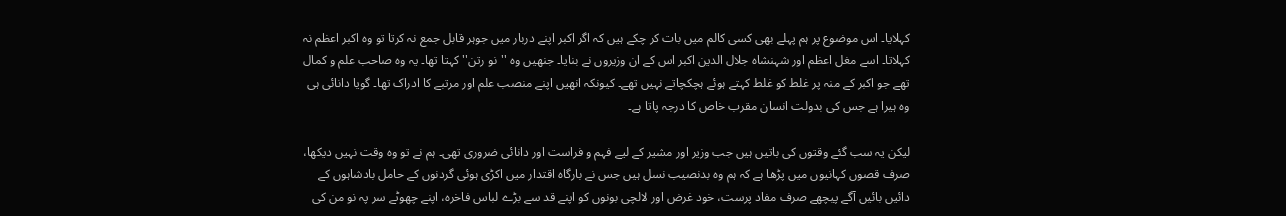کہلایا۔ اس موضوع پر ہم پہلے بھی کسی کالم میں بات کر چکے ہیں کہ اگر اکبر اپنے دربار میں جوہر قابل جمع نہ کرتا تو وہ اکبر اعظم نہ کہلاتا۔ اسے مغل اعظم اور شہنشاہ جلال الدین اکبر اس کے ان وزیروں نے بنایا۔ جنھیں وہ ''نو رتن'' کہتا تھا۔ یہ وہ صاحب علم و کمال تھے جو اکبر کے منہ پر غلط کو غلط کہتے ہوئے ہچکچاتے نہیں تھے۔ کیونکہ انھیں اپنے منصب علم اور مرتبے کا ادراک تھا۔ گویا دانائی ہی وہ ہیرا ہے جس کی بدولت انسان مقرب خاص کا درجہ پاتا ہے۔

لیکن یہ سب گئے وقتوں کی باتیں ہیں جب وزیر اور مشیر کے لیے فہم و فراست اور دانائی ضروری تھی۔ ہم نے تو وہ وقت نہیں دیکھا، صرف قصوں کہانیوں میں پڑھا ہے کہ ہم وہ بدنصیب نسل ہیں جس نے بارگاہ اقتدار میں اکڑی ہوئی گردنوں کے حامل بادشاہوں کے دائیں بائیں آگے پیچھے صرف مفاد پرست، خود غرض اور لالچی بونوں کو اپنے قد سے بڑے لباس فاخرہ، اپنے چھوٹے سر پہ نو من کی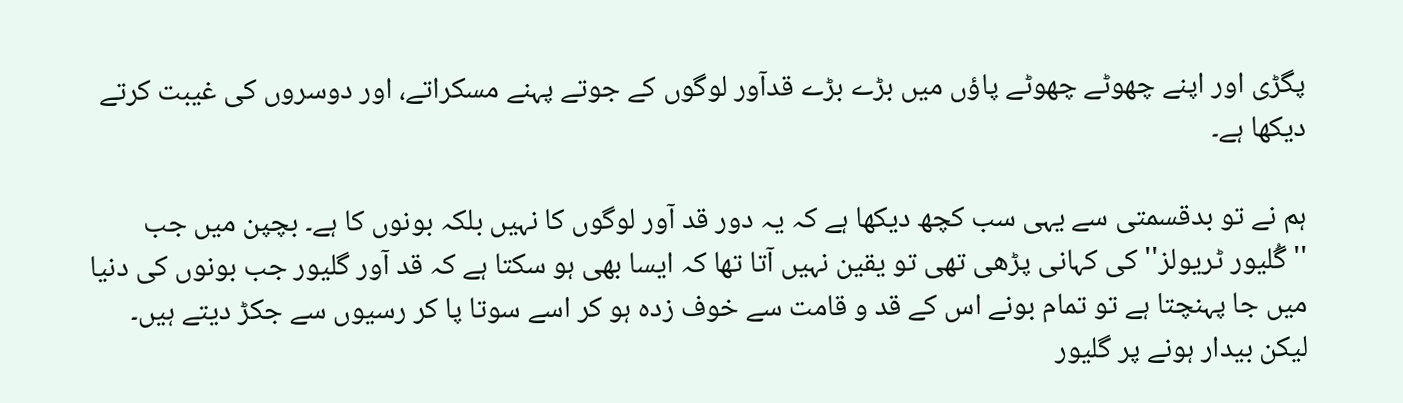پگڑی اور اپنے چھوٹے چھوٹے پاؤں میں بڑے بڑے قدآور لوگوں کے جوتے پہنے مسکراتے، اور دوسروں کی غیبت کرتے دیکھا ہے۔

ہم نے تو بدقسمتی سے یہی سب کچھ دیکھا ہے کہ یہ دور قد آور لوگوں کا نہیں بلکہ بونوں کا ہے۔ بچپن میں جب ''گُلیور ٹریولز'' کی کہانی پڑھی تھی تو یقین نہیں آتا تھا کہ ایسا بھی ہو سکتا ہے کہ قد آور گلیور جب بونوں کی دنیا میں جا پہنچتا ہے تو تمام بونے اس کے قد و قامت سے خوف زدہ ہو کر اسے سوتا پا کر رسیوں سے جکڑ دیتے ہیں۔ لیکن بیدار ہونے پر گلیور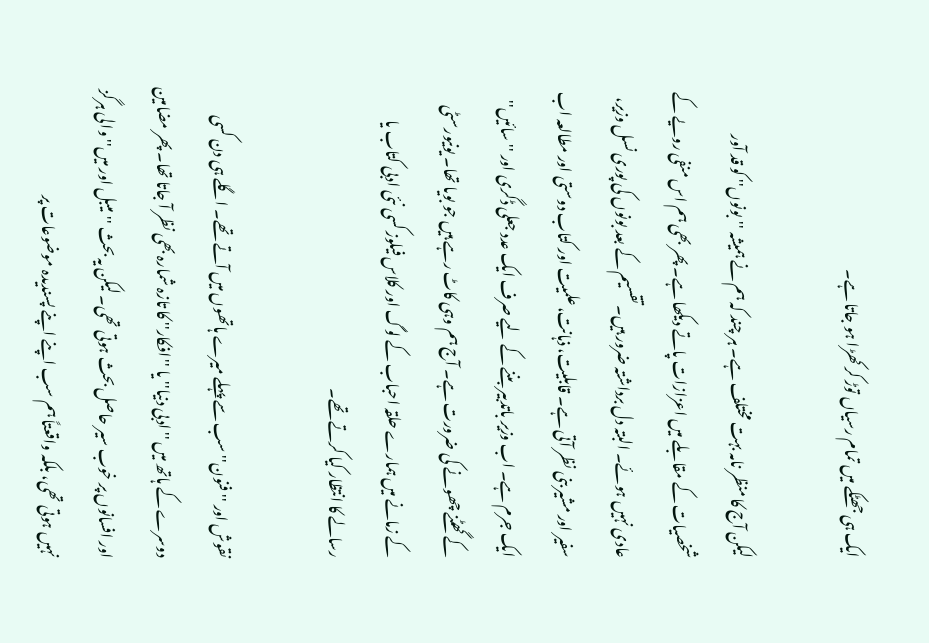ایک ہی جھٹکے میں تمام رسیاں توڑ کر کھڑا ہو جاتا ہے۔

لیکن آج کا منظر نامہ بہت مختلف ہے۔ ہر چند کہ ہم نے ہمیشہ ''بونوں'' کو قد آور شخصیات کے مقابلے میں اعزازات پاتے دیکھا ہے۔ پھر بھی ہم اس منفی رویے کے عادی نہیں ہوئے۔ البتہ دل برداشتہ ضرور ہیں۔ تقسیم کے بعد بونوں کی پوری نسل وزیر، سفیر اور مشیر بنی نظر آتی ہے۔ قابلیت، ذہانت، علمیت اور کتاب دوستی اور مطالعہ اب ایک جرم ہے۔ اب وزیر باتدبیر بننے کے لیے صرف ایک عدد جعلی ڈگری اور ''سائیں'' کے گھٹنے چھونے کی ضرورت ہے۔ آج ہم وہی کاٹ رہے ہیں جو بویا تھا۔ یونیورسٹی کے زمانے میں ہمارے حلقہ احباب کے لوگ اور کلاس فیلوز کسی نئی ادبی کتاب یا رسالے کا انتظار کیا کرتے تھے۔

نقوش اور ''فنون'' سب سے پہلے میرے ہاتھوں میں آتے تھے۔ اگلے ہی دن کسی دوسرے کے ہاتھ میں ''ادبی دنیا'' یا ''افکار'' کا تازہ شمارہ بھی نظر آ جاتا تھا۔ پھر مضامین اور افسانوں پر خوب سیر حاصل بحث ہوتی تھی۔ لیکن یہ بحث ''میبل اور میں'' والی ہرگز نہیں ہوتی تھی، بلکہ واقعتاً ہم سب اپنے اپنے پسندیدہ موضوعات پر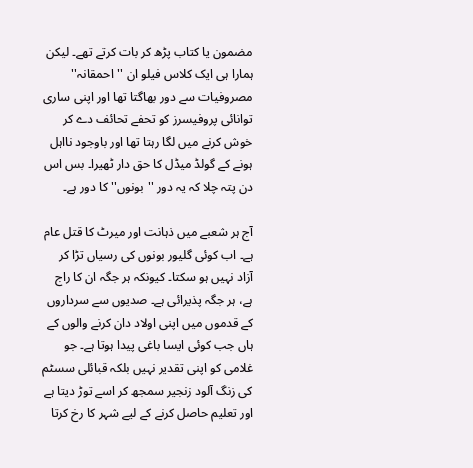مضمون یا کتاب پڑھ کر بات کرتے تھے۔ لیکن ہمارا ہی ایک کلاس فیلو ان ''احمقانہ'' مصروفیات سے دور بھاگتا تھا اور اپنی ساری توانائی پروفیسرز کو تحفے تحائف دے کر خوش کرنے میں لگا رہتا تھا اور باوجود نااہل ہونے کے گولڈ میڈل کا حق دار ٹھیرا۔ بس اس دن پتہ چلا کہ یہ دور ''بونوں'' کا دور ہے۔

آج ہر شعبے میں ذہانت اور میرٹ کا قتل عام ہے۔ اب کوئی گلیور بونوں کی رسیاں تڑا کر آزاد نہیں ہو سکتا۔ کیونکہ ہر جگہ ان کا راج ہے، ہر جگہ پذیرائی ہے۔ صدیوں سے سرداروں کے قدموں میں اپنی اولاد دان کرنے والوں کے ہاں جب کوئی ایسا باغی پیدا ہوتا ہے۔ جو غلامی کو اپنی تقدیر نہیں بلکہ قبائلی سسٹم کی زنگ آلود زنجیر سمجھ کر اسے توڑ دیتا ہے اور تعلیم حاصل کرنے کے لیے شہر کا رخ کرتا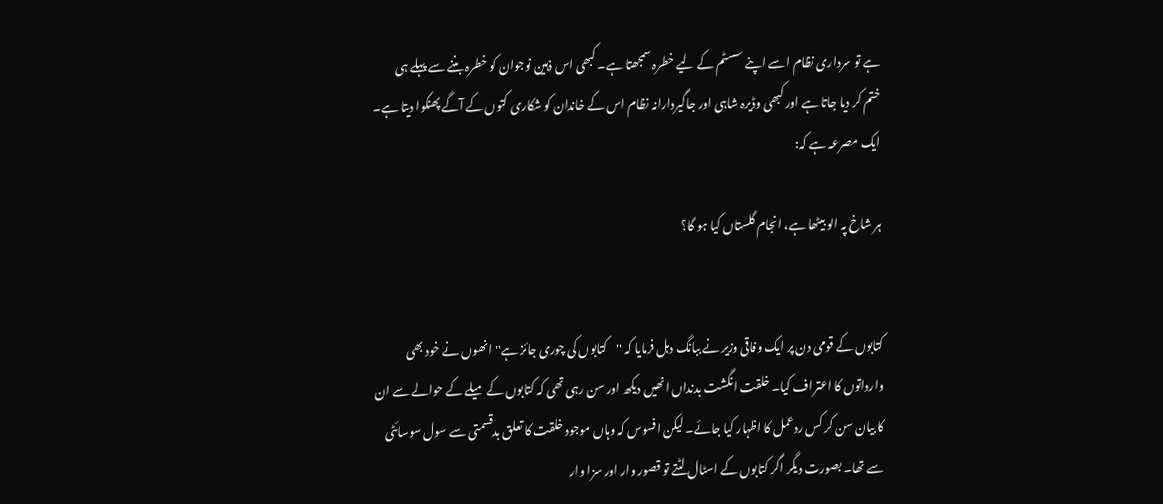ہے تو سرداری نظام اسے اپنے سسٹم کے لیے خطرہ سمجھتا ہے۔ کبھی اس ذہین نوجوان کو خطرہ بننے سے پہلے ہی ختم کر دیا جاتا ہے اور کبھی وڈیرہ شاہی اور جاگیردارانہ نظام اس کے خاندان کو شکاری کتوں کے آگے پھنکوا دیتا ہے۔ ایک مصرعہ ہے کہ:

ہر شاخ پہ الو بیٹھا ہے، انجام گلستاں کیا ہو گا؟


کتابوں کے قومی دن پر ایک وفاقی وزیر نے ببانگ دہل فرمایا کہ ''کتابوں کی چوری جائز ہے'' انھوں نے خود بھی وارداتوں کا اعتراف کیا۔ خلقت انگشت بدنداں انھیں دیکھ اور سن رہی تھی کہ کتابوں کے میلے کے حوالے سے ان کا بیان سن کر کس ردعمل کا اظہار کیا جائے۔ لیکن افسوس کہ وہاں موجود خلقت کا تعلق بدقسمتی سے سول سوسائٹی سے تھا۔ بصورت دیگر اگر کتابوں کے اسٹال لٹتے تو قصور وار اور سزا وار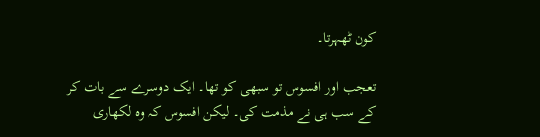کون ٹھہرتا۔

تعجب اور افسوس تو سبھی کو تھا۔ ایک دوسرے سے بات کر کے سب ہی نے مذمت کی۔ لیکن افسوس کہ وہ لکھاری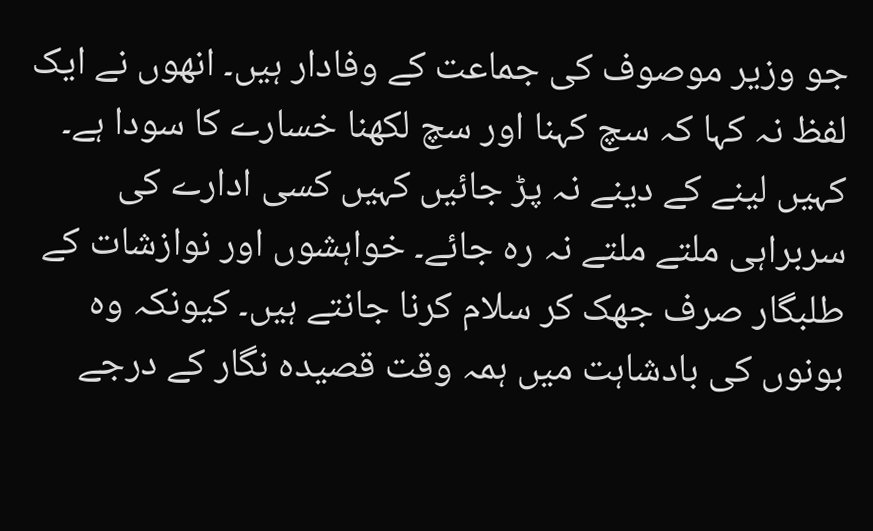جو وزیر موصوف کی جماعت کے وفادار ہیں۔ انھوں نے ایک لفظ نہ کہا کہ سچ کہنا اور سچ لکھنا خسارے کا سودا ہے۔ کہیں لینے کے دینے نہ پڑ جائیں کہیں کسی ادارے کی سربراہی ملتے ملتے نہ رہ جائے۔ خواہشوں اور نوازشات کے طلبگار صرف جھک کر سلام کرنا جانتے ہیں۔ کیونکہ وہ بونوں کی بادشاہت میں ہمہ وقت قصیدہ نگار کے درجے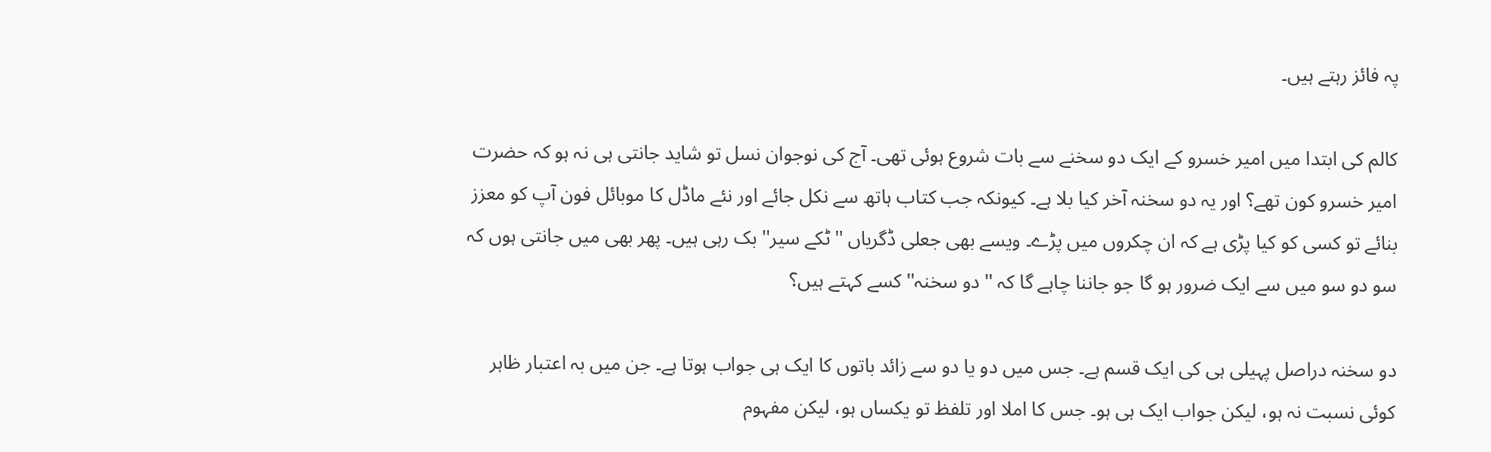پہ فائز رہتے ہیں۔

کالم کی ابتدا میں امیر خسرو کے ایک دو سخنے سے بات شروع ہوئی تھی۔ آج کی نوجوان نسل تو شاید جانتی ہی نہ ہو کہ حضرت امیر خسرو کون تھے؟ اور یہ دو سخنہ آخر کیا بلا ہے۔ کیونکہ جب کتاب ہاتھ سے نکل جائے اور نئے ماڈل کا موبائل فون آپ کو معزز بنائے تو کسی کو کیا پڑی ہے کہ ان چکروں میں پڑے۔ ویسے بھی جعلی ڈگریاں ''ٹکے سیر'' بک رہی ہیں۔ پھر بھی میں جانتی ہوں کہ سو دو سو میں سے ایک ضرور ہو گا جو جاننا چاہے گا کہ ''دو سخنہ'' کسے کہتے ہیں؟

دو سخنہ دراصل پہیلی ہی کی ایک قسم ہے۔ جس میں دو یا دو سے زائد باتوں کا ایک ہی جواب ہوتا ہے۔ جن میں بہ اعتبار ظاہر کوئی نسبت نہ ہو، لیکن جواب ایک ہی ہو۔ جس کا املا اور تلفظ تو یکساں ہو، لیکن مفہوم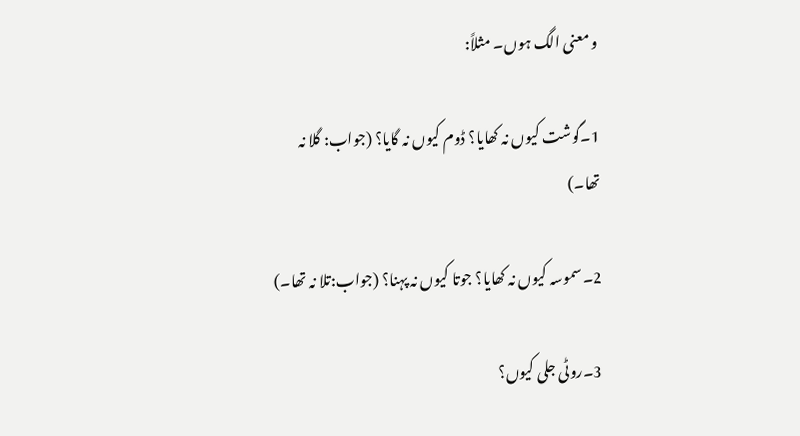و معنی الگ ہوں۔ مثلاً:

1۔گوشت کیوں نہ کھایا؟ ڈوم کیوں نہ گایا؟ (جواب: گلا نہ تھا۔)

2۔سموسہ کیوں نہ کھایا؟ جوتا کیوں نہ پہنا؟ (جواب:تلا نہ تھا۔)

3۔روٹی جلی کیوں؟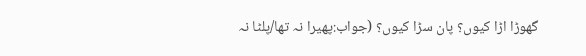گھوڑا اڑا کیوں؟ پان سڑا کیوں؟ (جواب:پھیرا نہ تھا/پلٹا نہ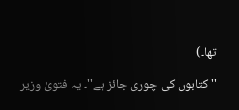تھا۔)

''کتابوں کی چوری جائز ہے''۔ یہ فتویٰ وزیر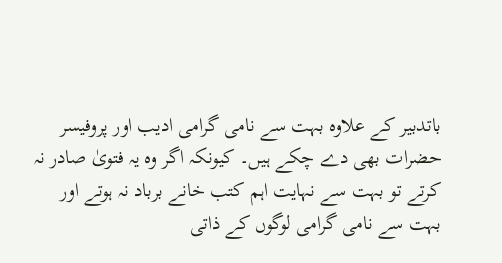باتدبیر کے علاوہ بہت سے نامی گرامی ادیب اور پروفیسر حضرات بھی دے چکے ہیں۔ کیونکہ اگر وہ یہ فتویٰ صادر نہ کرتے تو بہت سے نہایت اہم کتب خانے برباد نہ ہوتے اور بہت سے نامی گرامی لوگوں کے ذاتی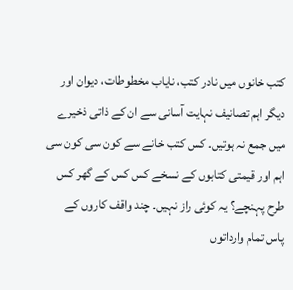کتب خانوں میں نادر کتب، نایاب مخطوطات، دیوان اور دیگر اہم تصانیف نہایت آسانی سے ان کے ذاتی ذخیرے میں جمع نہ ہوتیں۔ کس کتب خانے سے کون سی کون سی اہم اور قیمتی کتابوں کے نسخے کس کس کے گھر کس طرح پہنچے؟ یہ کوئی راز نہیں۔ چند واقف کاروں کے پاس تمام وارداتوں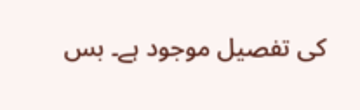کی تفصیل موجود ہے۔ بس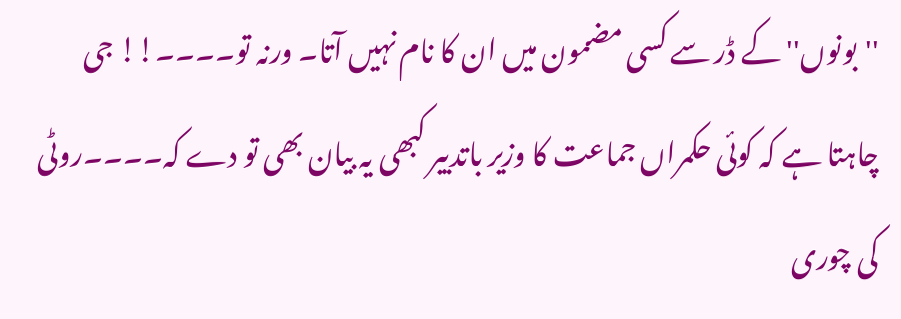''بونوں'' کے ڈر سے کسی مضمون میں ان کا نام نہیں آتا۔ ورنہ تو۔۔۔۔!! جی چاہتا ہے کہ کوئی حکمراں جماعت کا وزیر باتدبیر کبھی یہ بیان بھی تو دے کہ۔۔۔۔روٹی کی چوری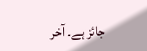جائز ہے۔ آخر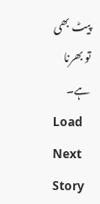پیٹ بھی تو بھرنا ہے۔
Load Next Story